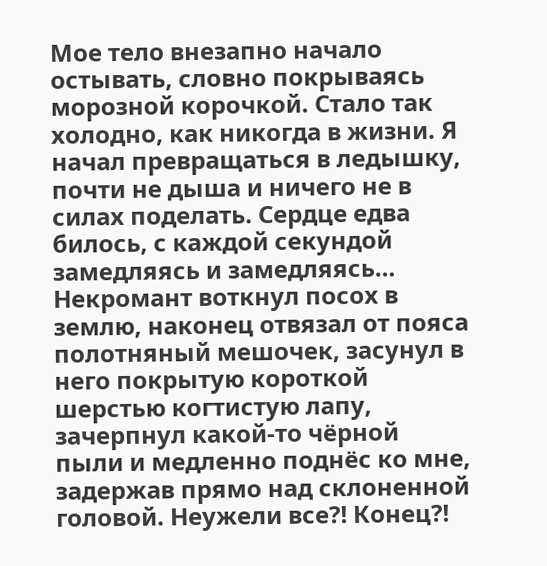Мое тело внезапно начало остывать, словно покрываясь морозной корочкой. Стало так холодно, как никогда в жизни. Я начал превращаться в ледышку, почти не дыша и ничего не в силах поделать. Сердце едва билось, с каждой секундой замедляясь и замедляясь…
Некромант воткнул посох в землю, наконец отвязал от пояса полотняный мешочек, засунул в него покрытую короткой шерстью когтистую лапу, зачерпнул какой-то чёрной пыли и медленно поднёс ко мне, задержав прямо над склоненной головой. Неужели все⁈ Конец⁈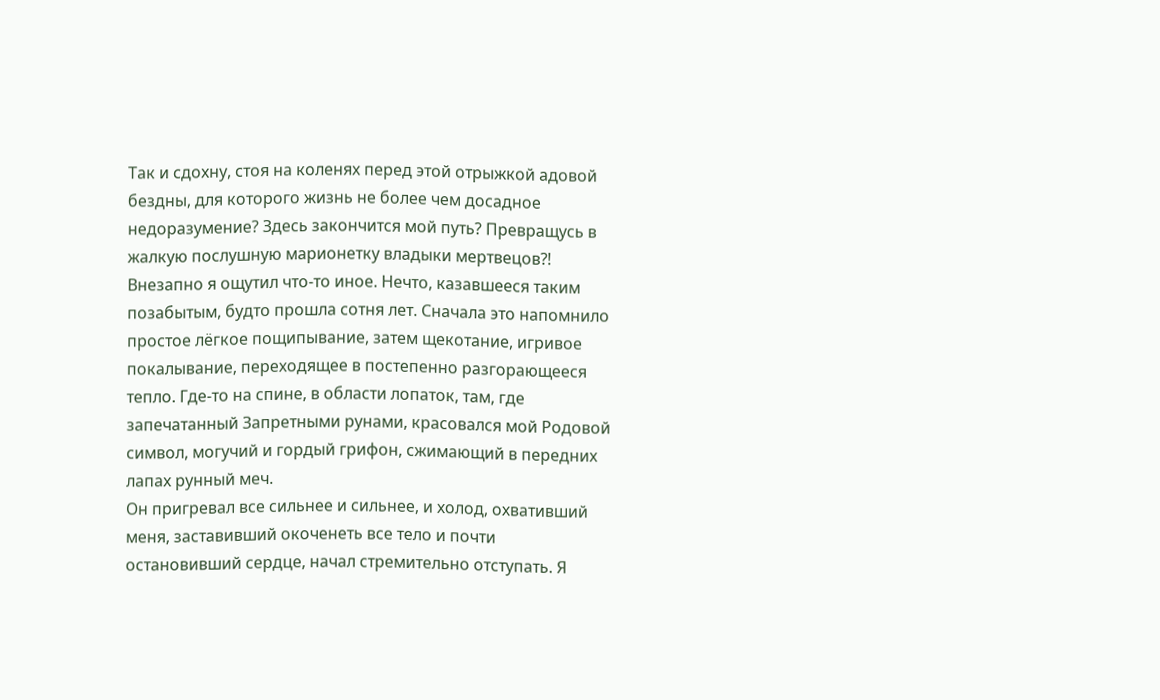Так и сдохну, стоя на коленях перед этой отрыжкой адовой бездны, для которого жизнь не более чем досадное недоразумение? Здесь закончится мой путь? Превращусь в жалкую послушную марионетку владыки мертвецов⁈
Внезапно я ощутил что-то иное. Нечто, казавшееся таким позабытым, будто прошла сотня лет. Сначала это напомнило простое лёгкое пощипывание, затем щекотание, игривое покалывание, переходящее в постепенно разгорающееся тепло. Где-то на спине, в области лопаток, там, где запечатанный Запретными рунами, красовался мой Родовой символ, могучий и гордый грифон, сжимающий в передних лапах рунный меч.
Он пригревал все сильнее и сильнее, и холод, охвативший меня, заставивший окоченеть все тело и почти остановивший сердце, начал стремительно отступать. Я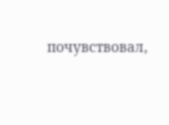почувствовал,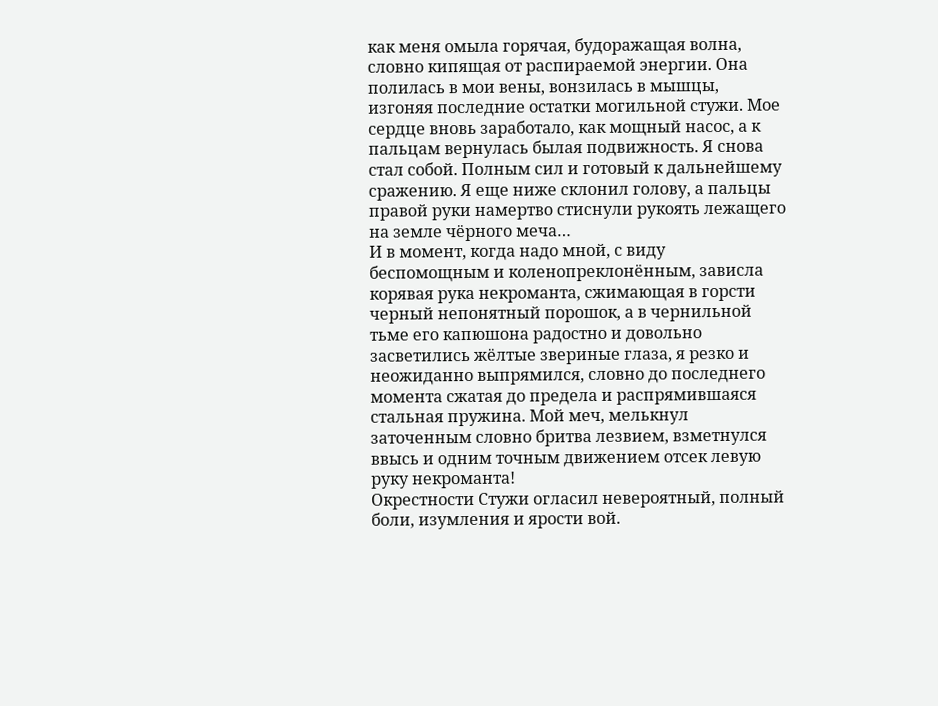как меня омыла горячая, будоражащая волна, словно кипящая от распираемой энергии. Она полилась в мои вены, вонзилась в мышцы, изгоняя последние остатки могильной стужи. Мое сердце вновь заработало, как мощный насос, а к пальцам вернулась былая подвижность. Я снова стал собой. Полным сил и готовый к дальнейшему сражению. Я еще ниже склонил голову, а пальцы правой руки намертво стиснули рукоять лежащего на земле чёрного меча…
И в момент, когда надо мной, с виду беспомощным и коленопреклонённым, зависла корявая рука некроманта, сжимающая в горсти черный непонятный порошок, а в чернильной тьме его капюшона радостно и довольно засветились жёлтые звериные глаза, я резко и неожиданно выпрямился, словно до последнего момента сжатая до предела и распрямившаяся стальная пружина. Мой меч, мелькнул заточенным словно бритва лезвием, взметнулся ввысь и одним точным движением отсек левую руку некроманта!
Окрестности Стужи огласил невероятный, полный боли, изумления и ярости вой.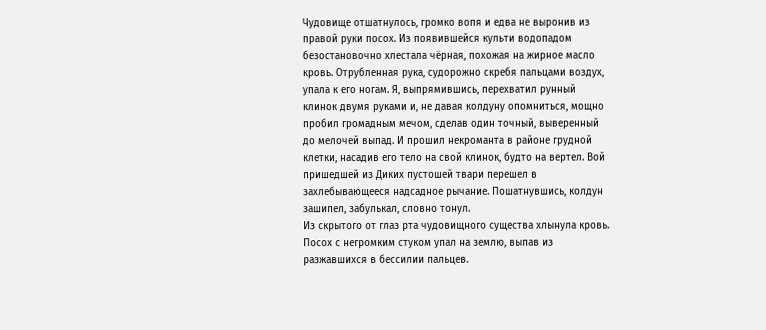Чудовище отшатнулось, громко вопя и едва не выронив из правой руки посох. Из появившейся культи водопадом безостановочно хлестала чёрная, похожая на жирное масло кровь. Отрубленная рука, судорожно скребя пальцами воздух, упала к его ногам. Я, выпрямившись, перехватил рунный клинок двумя руками и, не давая колдуну опомниться, мощно пробил громадным мечом, сделав один точный, выверенный до мелочей выпад. И прошил некроманта в районе грудной клетки, насадив его тело на свой клинок, будто на вертел. Вой пришедшей из Диких пустошей твари перешел в захлебывающееся надсадное рычание. Пошатнувшись, колдун зашипел, забулькал, словно тонул.
Из скрытого от глаз рта чудовищного существа хлынула кровь. Посох с негромким стуком упал на землю, выпав из разжавшихся в бессилии пальцев.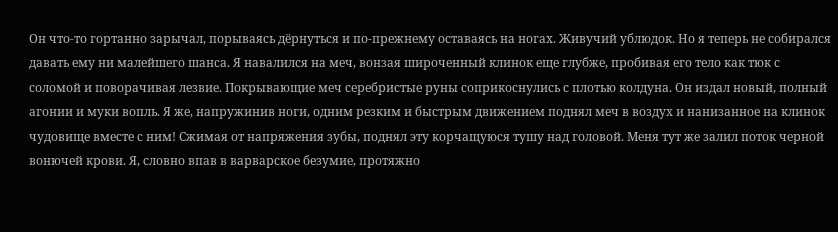Он что-то гортанно зарычал, порываясь дёрнуться и по-прежнему оставаясь на ногах. Живучий ублюдок. Но я теперь не собирался давать ему ни малейшего шанса. Я навалился на меч, вонзая широченный клинок еще глубже, пробивая его тело как тюк с соломой и поворачивая лезвие. Покрывающие меч серебристые руны соприкоснулись с плотью колдуна. Он издал новый, полный агонии и муки вопль. Я же, напружинив ноги, одним резким и быстрым движением поднял меч в воздух и нанизанное на клинок чудовище вместе с ним! Сжимая от напряжения зубы, поднял эту корчащуюся тушу над головой. Меня тут же залил поток черной вонючей крови. Я, словно впав в варварское безумие, протяжно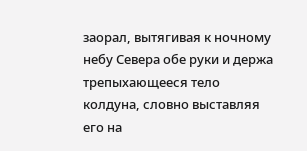заорал, вытягивая к ночному небу Севера обе руки и держа трепыхающееся тело колдуна, словно выставляя его на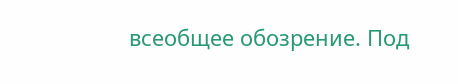всеобщее обозрение. Под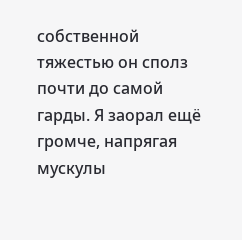собственной тяжестью он сполз почти до самой гарды. Я заорал ещё громче, напрягая мускулы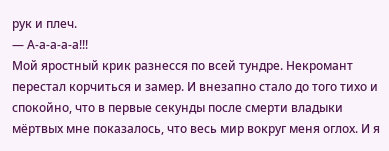рук и плеч.
— А-а-а-а-а!!!
Мой яростный крик разнесся по всей тундре. Некромант перестал корчиться и замер. И внезапно стало до того тихо и спокойно, что в первые секунды после смерти владыки мёртвых мне показалось, что весь мир вокруг меня оглох. И я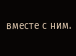вместе с ним.